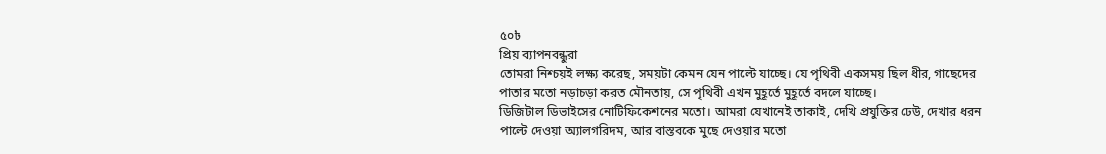৫০৳
প্রিয় ব্যাপনবন্ধুরা
তোমরা নিশ্চয়ই লক্ষ্য করেছ, সময়টা কেমন যেন পাল্টে যাচ্ছে। যে পৃথিবী একসময় ছিল ধীর, গাছেদের পাতার মতো নড়াচড়া করত মৌনতায়, সে পৃথিবী এখন মুহূর্তে মুহূর্তে বদলে যাচ্ছে।
ডিজিটাল ডিভাইসের নোটিফিকেশনের মতো। আমরা যেখানেই তাকাই, দেখি প্রযুক্তির ঢেউ, দেখার ধরন পাল্টে দেওয়া অ্যালগরিদম, আর বাস্তবকে মুছে দেওয়ার মতো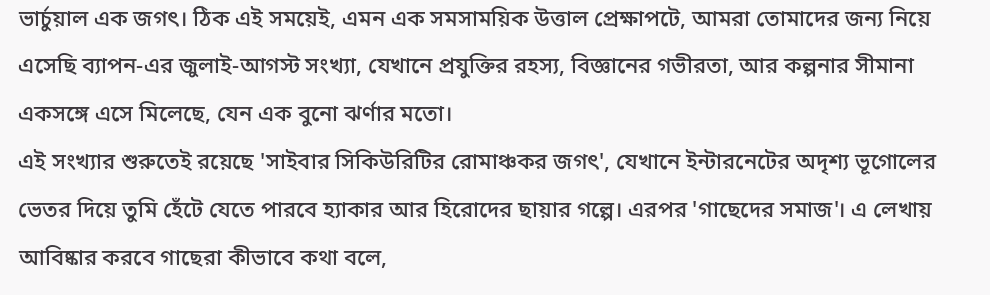ভার্চুয়াল এক জগৎ। ঠিক এই সময়েই, এমন এক সমসাময়িক উত্তাল প্রেক্ষাপটে, আমরা তোমাদের জন্য নিয়ে এসেছি ব্যাপন-এর জুলাই-আগস্ট সংখ্যা, যেখানে প্রযুক্তির রহস্য, বিজ্ঞানের গভীরতা, আর কল্পনার সীমানা একসঙ্গে এসে মিলেছে, যেন এক বুনো ঝর্ণার মতো।
এই সংখ্যার শুরুতেই রয়েছে 'সাইবার সিকিউরিটির রোমাঞ্চকর জগৎ', যেখানে ইন্টারনেটের অদৃশ্য ভূগোলের ভেতর দিয়ে তুমি হেঁটে যেতে পারবে হ্যাকার আর হিরোদের ছায়ার গল্পে। এরপর 'গাছেদের সমাজ'। এ লেখায় আবিষ্কার করবে গাছেরা কীভাবে কথা বলে,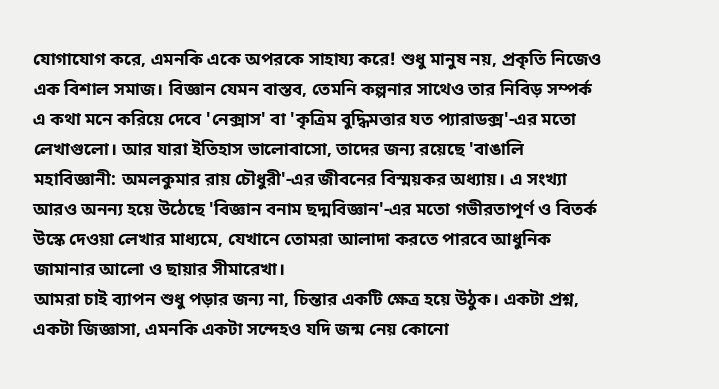যোগাযোগ করে, এমনকি একে অপরকে সাহায্য করে! শুধু মানুষ নয়, প্রকৃতি নিজেও এক বিশাল সমাজ। বিজ্ঞান যেমন বাস্তব, তেমনি কল্পনার সাথেও তার নিবিড় সম্পর্ক এ কথা মনে করিয়ে দেবে 'নেক্সাস' বা 'কৃত্রিম বুদ্ধিমত্তার যত প্যারাডক্স'-এর মতো লেখাগুলো। আর যারা ইতিহাস ভালোবাসো, তাদের জন্য রয়েছে 'বাঙালি মহাবিজ্ঞানী: অমলকুমার রায় চৌধুরী'-এর জীবনের বিস্ময়কর অধ্যায়। এ সংখ্যা আরও অনন্য হয়ে উঠেছে 'বিজ্ঞান বনাম ছদ্মবিজ্ঞান'-এর মতো গভীরতাপূর্ণ ও বিতর্ক উস্কে দেওয়া লেখার মাধ্যমে, যেখানে তোমরা আলাদা করতে পারবে আধুনিক জামানার আলো ও ছায়ার সীমারেখা।
আমরা চাই ব্যাপন শুধু পড়ার জন্য না, চিন্তার একটি ক্ষেত্র হয়ে উঠুক। একটা প্রশ্ন, একটা জিজ্ঞাসা, এমনকি একটা সন্দেহও যদি জন্ম নেয় কোনো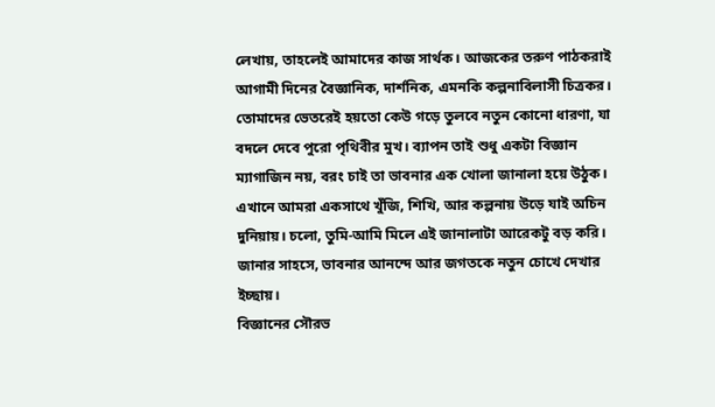লেখায়, তাহলেই আমাদের কাজ সার্থক। আজকের তরুণ পাঠকরাই আগামী দিনের বৈজ্ঞানিক, দার্শনিক, এমনকি কল্পনাবিলাসী চিত্রকর। তোমাদের ভেতরেই হয়তো কেউ গড়ে তুলবে নতুন কোনো ধারণা, যা বদলে দেবে পুরো পৃথিবীর মুখ। ব্যাপন তাই শুধু একটা বিজ্ঞান ম্যাগাজিন নয়, বরং চাই তা ভাবনার এক খোলা জানালা হয়ে উঠুক। এখানে আমরা একসাথে খুঁজি, শিখি, আর কল্পনায় উড়ে যাই অচিন দুনিয়ায়। চলো, তুমি-আমি মিলে এই জানালাটা আরেকটু বড় করি। জানার সাহসে, ভাবনার আনন্দে আর জগতকে নতুন চোখে দেখার ইচ্ছায়।
বিজ্ঞানের সৌরভ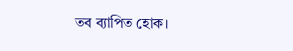তব ব্যাপিত হোক।